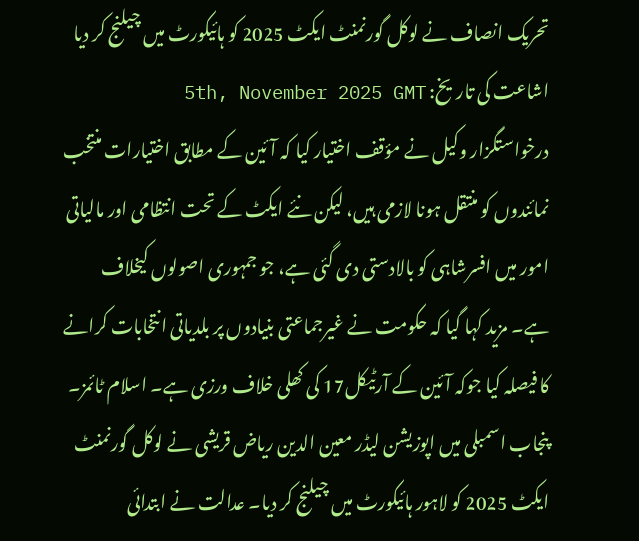تحریک انصاف نے لوکل گورنمنٹ ایکٹ 2025 کو ہائیکورٹ میں چیلنج کر دیا
اشاعت کی تاریخ: 5th, November 2025 GMT
درخواستگزار وکیل نے مؤقف اختیار کیا کہ آئین کے مطابق اختیارات منتخب نمائندوں کو منتقل ہونا لازمی ہیں، لیکن نئے ایکٹ کے تحت انتظامی اور مالیاتی امور میں افسرشاہی کو بالادستی دی گئی ہے، جو جمہوری اصولوں کیخلاف ہے۔ مزید کہا گیا کہ حکومت نے غیرجماعتی بنیادوں پر بلدیاتی انتخابات کرانے کا فیصلہ کیا جوکہ آئین کے آرٹیکل17 کی کھلی خلاف ورزی ہے۔ اسلام ٹائمز۔ پنجاب اسمبلی میں اپوزیشن لیڈر معین الدین ریاض قریشی نے لوکل گورنمنٹ ایکٹ 2025 کو لاہور ہائیکورٹ میں چیلنج کر دیا۔ عدالت نے ابتدائی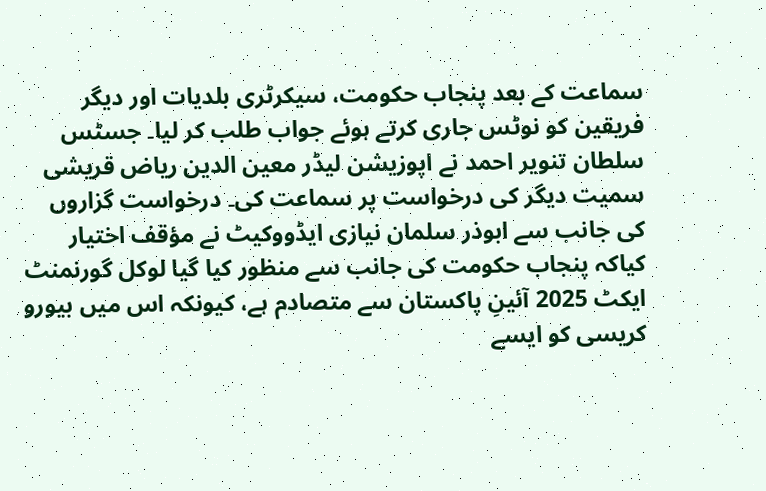سماعت کے بعد پنجاب حکومت، سیکرٹری بلدیات اور دیگر فریقین کو نوٹس جاری کرتے ہوئے جواب طلب کر لیا۔ جسٹس سلطان تنویر احمد نے اپوزیشن لیڈر معین الدین ریاض قریشی سمیت دیگر کی درخواست پر سماعت کی۔ درخواست گزاروں کی جانب سے ابوذر سلمان نیازی ایڈووکیٹ نے مؤقف اختیار کیاکہ پنجاب حکومت کی جانب سے منظور کیا گیا لوکل گورنمنٹ ایکٹ 2025 آئینِ پاکستان سے متصادم ہے، کیونکہ اس میں بیورو کریسی کو ایسے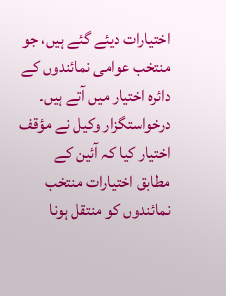اختیارات دیئے گئے ہیں، جو منتخب عوامی نمائندوں کے دائرہ اختیار میں آتے ہیں۔
درخواستگزار وکیل نے مؤقف اختیار کیا کہ آئین کے مطابق اختیارات منتخب نمائندوں کو منتقل ہونا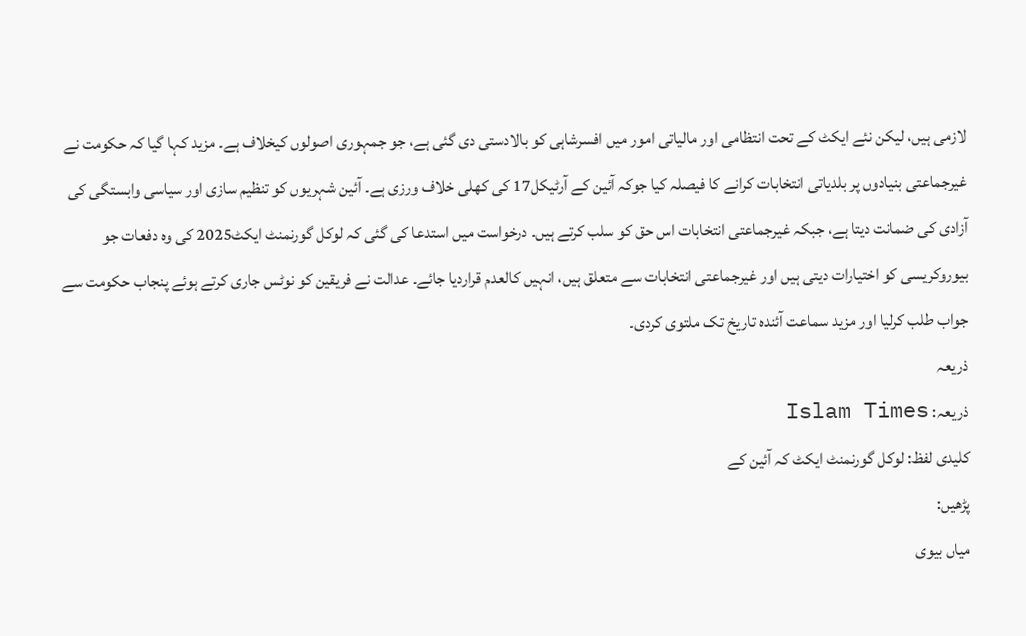لازمی ہیں، لیکن نئے ایکٹ کے تحت انتظامی اور مالیاتی امور میں افسرشاہی کو بالادستی دی گئی ہے، جو جمہوری اصولوں کیخلاف ہے۔ مزید کہا گیا کہ حکومت نے غیرجماعتی بنیادوں پر بلدیاتی انتخابات کرانے کا فیصلہ کیا جوکہ آئین کے آرٹیکل17 کی کھلی خلاف ورزی ہے۔ آئین شہریوں کو تنظیم سازی اور سیاسی وابستگی کی آزادی کی ضمانت دیتا ہے، جبکہ غیرجماعتی انتخابات اس حق کو سلب کرتے ہیں۔ درخواست میں استدعا کی گئی کہ لوکل گورنمنٹ ایکٹ2025 کی وہ دفعات جو بیوروکریسی کو اختیارات دیتی ہیں اور غیرجماعتی انتخابات سے متعلق ہیں، انہیں کالعدم قراردیا جائے۔ عدالت نے فریقین کو نوٹس جاری کرتے ہوئے پنجاب حکومت سے جواب طلب کرلیا اور مزید سماعت آئندہ تاریخ تک ملتوی کردی۔
ذریعہ
ذریعہ: Islam Times
کلیدی لفظ: لوکل گورنمنٹ ایکٹ کہ آئین کے
پڑھیں:
میاں بیوی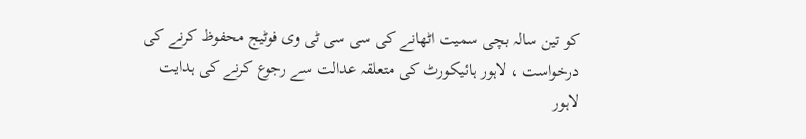کو تین سالہ بچی سمیت اٹھانے کی سی سی ٹی وی فوٹیج محفوظ کرنے کی درخواست ، لاہور ہائیکورٹ کی متعلقہ عدالت سے رجوع کرنے کی ہدایت
لاہور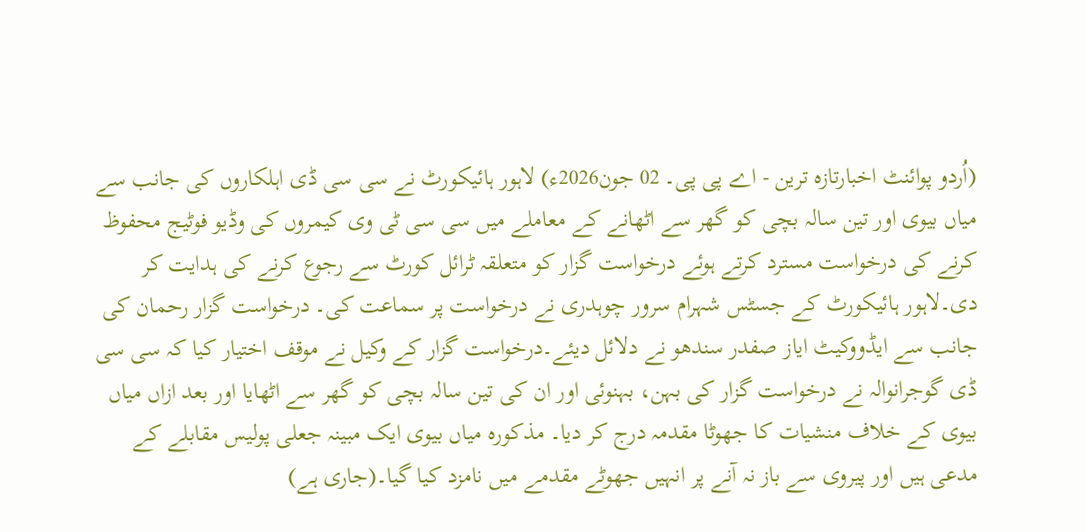(اُردو پوائنٹ اخبارتازہ ترین - اے پی پی۔ 02 جون2026ء) لاہور ہائیکورٹ نے سی سی ڈی اہلکاروں کی جانب سے میاں بیوی اور تین سالہ بچی کو گھر سے اٹھانے کے معاملے میں سی سی ٹی وی کیمروں کی وڈیو فوٹیج محفوظ کرنے کی درخواست مسترد کرتے ہوئے درخواست گزار کو متعلقہ ٹرائل کورٹ سے رجوع کرنے کی ہدایت کر دی۔لاہور ہائیکورٹ کے جسٹس شہرام سرور چوہدری نے درخواست پر سماعت کی۔ درخواست گزار رحمان کی جانب سے ایڈووکیٹ ایاز صفدر سندھو نے دلائل دیئے۔درخواست گزار کے وکیل نے موقف اختیار کیا کہ سی سی ڈی گوجرانوالہ نے درخواست گزار کی بہن، بہنوئی اور ان کی تین سالہ بچی کو گھر سے اٹھایا اور بعد ازاں میاں بیوی کے خلاف منشیات کا جھوٹا مقدمہ درج کر دیا۔ مذکورہ میاں بیوی ایک مبینہ جعلی پولیس مقابلے کے مدعی ہیں اور پیروی سے باز نہ آنے پر انہیں جھوٹے مقدمے میں نامزد کیا گیا۔(جاری ہے)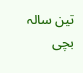تین سالہ بچی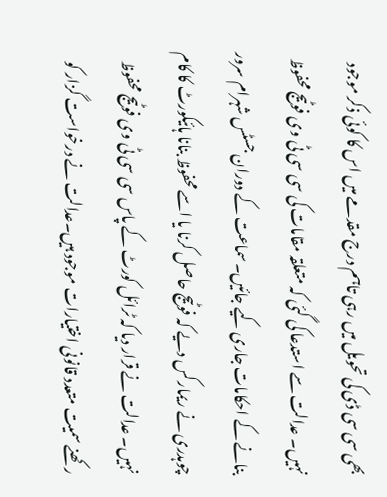بھی سی سی ڈی کی تحویل میں رہی تاہم درج مقدمے میں اس کا کوئی ذکر موجود نہیں۔ عدالت سے استدعا کی گئی کہ متعلقہ مقامات کی سی سی ٹی وی فوٹیج محفوظ بنانے کے احکامات جاری کیے جائیں۔سماعت کے دوران جسٹس شہرام سرور چوہدری نے ریمارکس دیے کہ فوٹیج حاصل کرنا یا اسے محفوظ بنانا ہائیکورٹ کا کام نہیں۔ عدالت نے قرار دیا کہ ٹرائل کورٹ کے پاس سی سی ٹی وی فوٹیج محفوظ رکھنے سمیت متعدد قانونی اختیارات موجود ہیں۔عدالت نے درخواست گزار کو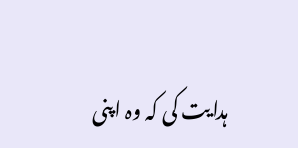ہدایت کی کہ وہ اپنی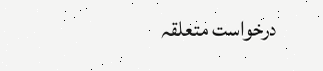درخواست متعلقہ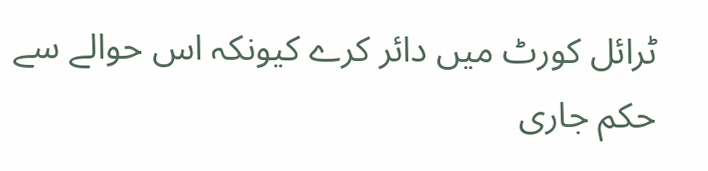ٹرائل کورٹ میں دائر کرے کیونکہ اس حوالے سے حکم جاری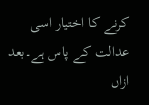کرنے کا اختیار اسی عدالت کے پاس ہے۔بعد ازاں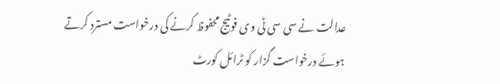عدالت نے سی سی ٹی وی فوٹیج محفوظ کرنے کی درخواست مسترد کرتے ہوئے درخواست گزار کو ٹرائل کورٹ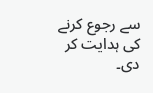سے رجوع کرنے کی ہدایت کر دی۔